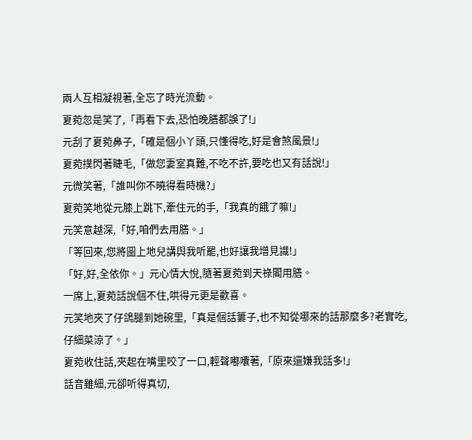兩人互相凝視著,全忘了時光流動。
夏菀忽是笑了,「再看下去,恐怕晚膳都誤了!」
元刮了夏菀鼻子,「確是個小丫頭,只懂得吃,好是會煞風景!」
夏菀撲閃著睫毛,「做您妻室真難,不吃不許,要吃也又有話說!」
元微笑著,「誰叫你不曉得看時機?」
夏菀笑地從元膝上跳下,牽住元的手,「我真的餓了嘛!」
元笑意越深,「好,咱們去用膳。」
「等回來,您將圖上地兒講與我听罷,也好讓我增見識!」
「好,好,全依你。」元心情大悅,隨著夏菀到天祿閣用膳。
一席上,夏菀話說個不住,哄得元更是歡喜。
元笑地夾了仔鴿腿到她碗里,「真是個話簍子,也不知從哪來的話那麼多?老實吃,仔細菜涼了。」
夏菀收住話,夾起在嘴里咬了一口,輕聲嘟囔著,「原來還嫌我話多!」
話音雖細,元卻听得真切,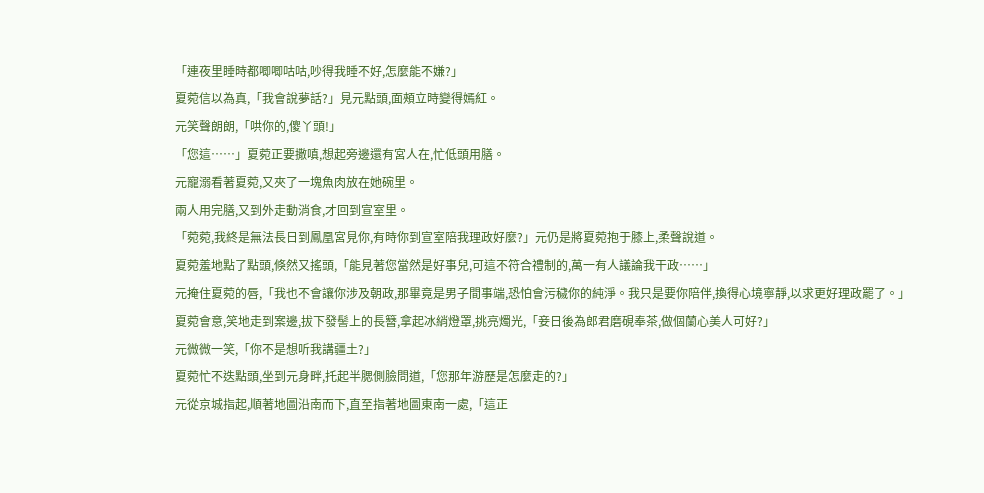「連夜里睡時都唧唧咕咕,吵得我睡不好,怎麼能不嫌?」
夏菀信以為真,「我會說夢話?」見元點頭,面頰立時變得嫣紅。
元笑聲朗朗,「哄你的,傻丫頭!」
「您這……」夏菀正要撒嗔,想起旁邊還有宮人在,忙低頭用膳。
元寵溺看著夏菀,又夾了一塊魚肉放在她碗里。
兩人用完膳,又到外走動消食,才回到宣室里。
「菀菀,我終是無法長日到鳳凰宮見你,有時你到宣室陪我理政好麼?」元仍是將夏菀抱于膝上,柔聲說道。
夏菀羞地點了點頭,倏然又搖頭,「能見著您當然是好事兒,可這不符合禮制的,萬一有人議論我干政……」
元掩住夏菀的唇,「我也不會讓你涉及朝政,那畢竟是男子間事端,恐怕會污穢你的純淨。我只是要你陪伴,換得心境寧靜,以求更好理政罷了。」
夏菀會意,笑地走到案邊,拔下發髻上的長簪,拿起冰綃燈罩,挑亮燭光,「妾日後為郎君磨硯奉茶,做個蘭心美人可好?」
元微微一笑,「你不是想听我講疆土?」
夏菀忙不迭點頭,坐到元身畔,托起半腮側臉問道,「您那年游歷是怎麼走的?」
元從京城指起,順著地圖沿南而下,直至指著地圖東南一處,「這正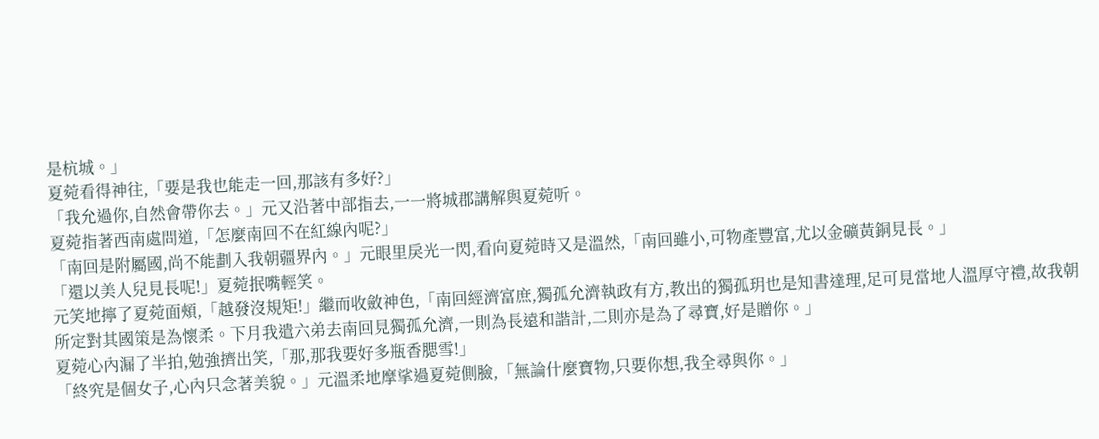是杭城。」
夏菀看得神往,「要是我也能走一回,那該有多好?」
「我允過你,自然會帶你去。」元又沿著中部指去,一一將城郡講解與夏菀听。
夏菀指著西南處問道,「怎麼南回不在紅線內呢?」
「南回是附屬國,尚不能劃入我朝疆界內。」元眼里戾光一閃,看向夏菀時又是溫然,「南回雖小,可物產豐富,尤以金礦黃銅見長。」
「還以美人兒見長呢!」夏菀抿嘴輕笑。
元笑地擰了夏菀面頰,「越發沒規矩!」繼而收斂神色,「南回經濟富庶,獨孤允濟執政有方,教出的獨孤玥也是知書達理,足可見當地人溫厚守禮,故我朝所定對其國策是為懷柔。下月我遣六弟去南回見獨孤允濟,一則為長遠和諧計,二則亦是為了尋寶,好是贈你。」
夏菀心內漏了半拍,勉強擠出笑,「那,那我要好多瓶香腮雪!」
「終究是個女子,心內只念著美貌。」元溫柔地摩挲過夏菀側臉,「無論什麼寶物,只要你想,我全尋與你。」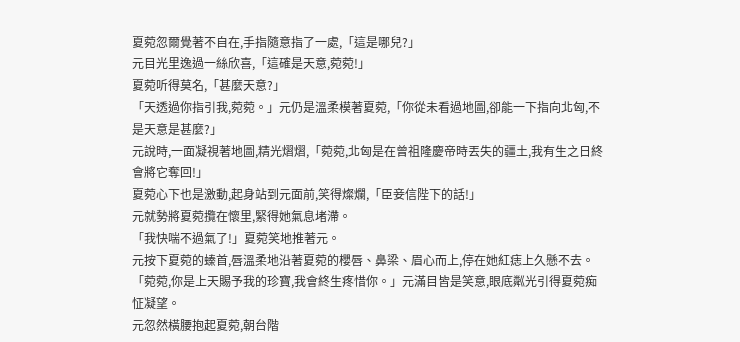夏菀忽爾覺著不自在,手指隨意指了一處,「這是哪兒?」
元目光里逸過一絲欣喜,「這確是天意,菀菀!」
夏菀听得莫名,「甚麼天意?」
「天透過你指引我,菀菀。」元仍是溫柔模著夏菀,「你從未看過地圖,卻能一下指向北匈,不是天意是甚麼?」
元說時,一面凝視著地圖,精光熠熠,「菀菀,北匈是在曾祖隆慶帝時丟失的疆土,我有生之日終會將它奪回!」
夏菀心下也是激動,起身站到元面前,笑得燦爛,「臣妾信陛下的話!」
元就勢將夏菀攬在懷里,緊得她氣息堵滯。
「我快喘不過氣了!」夏菀笑地推著元。
元按下夏菀的螓首,唇溫柔地沿著夏菀的櫻唇、鼻梁、眉心而上,停在她紅痣上久懸不去。
「菀菀,你是上天賜予我的珍寶,我會終生疼惜你。」元滿目皆是笑意,眼底粼光引得夏菀痴怔凝望。
元忽然橫腰抱起夏菀,朝台階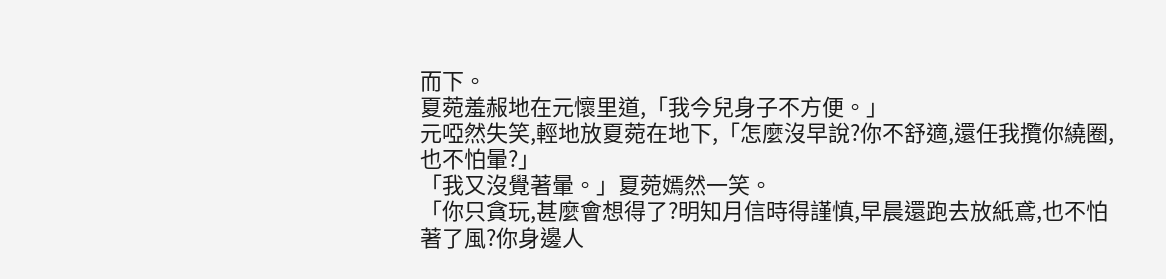而下。
夏菀羞赧地在元懷里道,「我今兒身子不方便。」
元啞然失笑,輕地放夏菀在地下,「怎麼沒早說?你不舒適,還任我攬你繞圈,也不怕暈?」
「我又沒覺著暈。」夏菀嫣然一笑。
「你只貪玩,甚麼會想得了?明知月信時得謹慎,早晨還跑去放紙鳶,也不怕著了風?你身邊人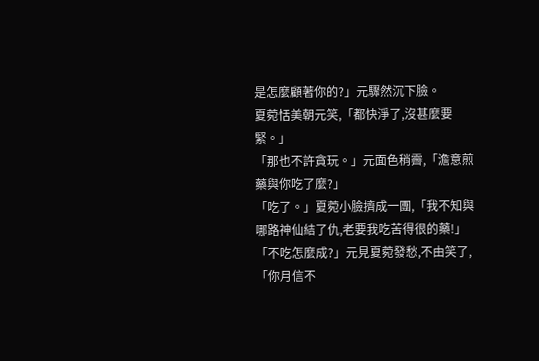是怎麼顧著你的?」元驟然沉下臉。
夏菀恬美朝元笑,「都快淨了,沒甚麼要緊。」
「那也不許貪玩。」元面色稍霽,「澹意煎藥與你吃了麼?」
「吃了。」夏菀小臉擠成一團,「我不知與哪路神仙結了仇,老要我吃苦得很的藥!」
「不吃怎麼成?」元見夏菀發愁,不由笑了,「你月信不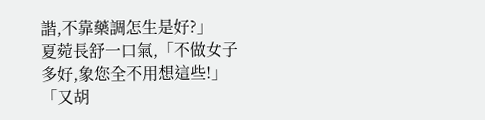諧,不靠藥調怎生是好?」
夏菀長舒一口氣,「不做女子多好,象您全不用想這些!」
「又胡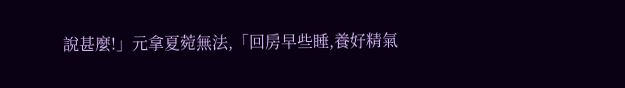說甚麼!」元拿夏菀無法,「回房早些睡,養好精氣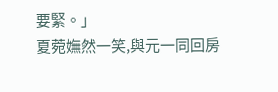要緊。」
夏菀嫵然一笑,與元一同回房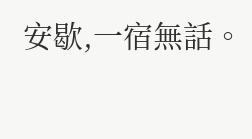安歇,一宿無話。